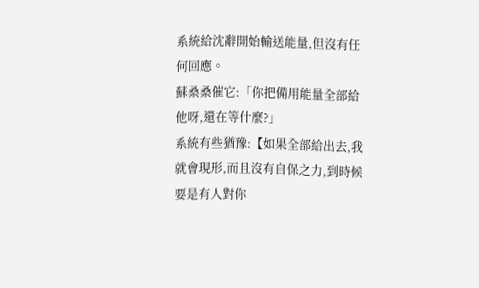系統給沈辭開始輸送能量,但沒有任何回應。
蘇桑桑催它:「你把備用能量全部給他呀,還在等什麼?」
系統有些猶豫:【如果全部給出去,我就會現形,而且沒有自保之力,到時候要是有人對你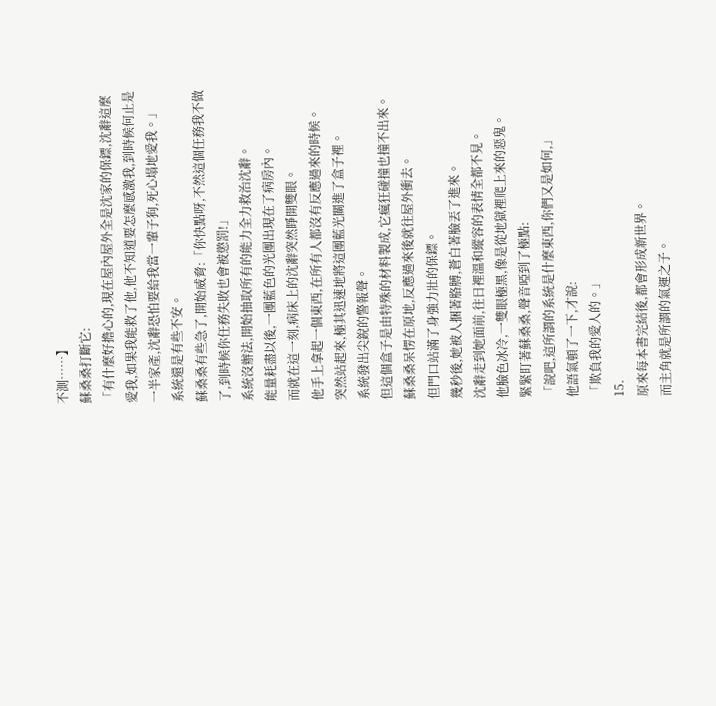不測……】
蘇桑桑打斷它:
「有什麼好擔心的,現在屋內屋外全是沈家的保鏢,沈辭這麼愛我,如果我能救了他,他不知道要怎麼感激我,到時候何止是一半家產,沈辭恐怕要給我當一輩子狗,死心塌地愛我。」
系統還是有些不安。
蘇桑桑有些急了,開始威脅:「你快點呀,不然這個任務我不做了,到時候你任務失敗也會被懲罰!」
系統沒辦法,開始抽取所有的能力全力救治沈辭。
能量耗盡以後,一團藍色的光團出現在了病房內。
而就在這一刻,病床上的沈辭突然睜開雙眼。
他手上拿起一個東西,在所有人都沒有反應過來的時候。
突然站起來,極其迅速地將這團藍光關進了盒子裡。
系統發出尖銳的警報聲。
但這個盒子是由特殊的材料製成,它瘋狂碰撞也撞不出來。
蘇桑桑呆愣在原地,反應過來後就往屋外衝去。
但門口站滿了身強力壯的保鏢。
幾秒後,她被人捆著胳膊,蒼白著臉丟了進來。
沈辭走到她面前,往日裡溫和縱容的表情全都不見。
他臉色冰冷,一雙眼極黑,像是從地獄裡爬上來的惡鬼。
緊緊盯著蘇桑桑,聲音啞到了極點:
「說吧,這所謂的系統是什麼東西,你們又是如何,」
他語氣頓了一下,才說:
「欺負我的愛人的。」
15.
原來每本書完結後,都會形成新世界。
而主角就是所謂的氣運之子。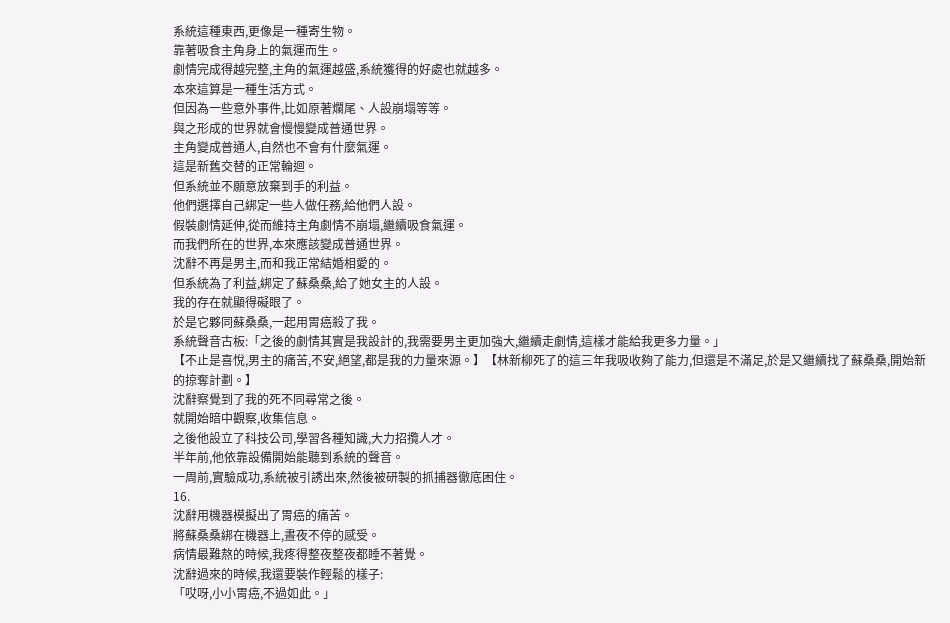系統這種東西,更像是一種寄生物。
靠著吸食主角身上的氣運而生。
劇情完成得越完整,主角的氣運越盛,系統獲得的好處也就越多。
本來這算是一種生活方式。
但因為一些意外事件,比如原著爛尾、人設崩塌等等。
與之形成的世界就會慢慢變成普通世界。
主角變成普通人,自然也不會有什麼氣運。
這是新舊交替的正常輪迴。
但系統並不願意放棄到手的利益。
他們選擇自己綁定一些人做任務,給他們人設。
假裝劇情延伸,從而維持主角劇情不崩塌,繼續吸食氣運。
而我們所在的世界,本來應該變成普通世界。
沈辭不再是男主,而和我正常結婚相愛的。
但系統為了利益,綁定了蘇桑桑,給了她女主的人設。
我的存在就顯得礙眼了。
於是它夥同蘇桑桑,一起用胃癌殺了我。
系統聲音古板:「之後的劇情其實是我設計的,我需要男主更加強大,繼續走劇情,這樣才能給我更多力量。」
【不止是喜悅,男主的痛苦,不安,絕望,都是我的力量來源。】【林新柳死了的這三年我吸收夠了能力,但還是不滿足,於是又繼續找了蘇桑桑,開始新的掠奪計劃。】
沈辭察覺到了我的死不同尋常之後。
就開始暗中觀察,收集信息。
之後他設立了科技公司,學習各種知識,大力招攬人才。
半年前,他依靠設備開始能聽到系統的聲音。
一周前,實驗成功,系統被引誘出來,然後被研製的抓捕器徹底困住。
16.
沈辭用機器模擬出了胃癌的痛苦。
將蘇桑桑綁在機器上,晝夜不停的感受。
病情最難熬的時候,我疼得整夜整夜都睡不著覺。
沈辭過來的時候,我還要裝作輕鬆的樣子:
「哎呀,小小胃癌,不過如此。」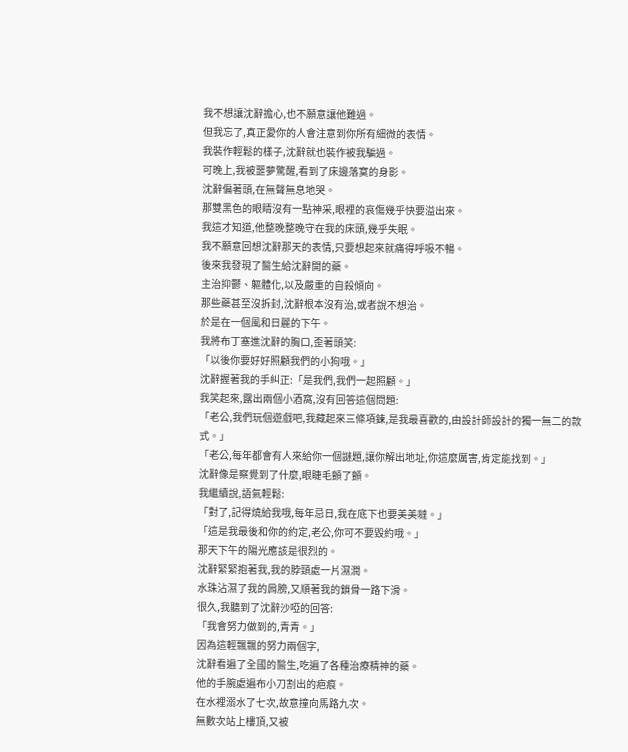我不想讓沈辭擔心,也不願意讓他難過。
但我忘了,真正愛你的人會注意到你所有細微的表情。
我裝作輕鬆的樣子,沈辭就也裝作被我騙過。
可晚上,我被噩夢驚醒,看到了床邊落寞的身影。
沈辭偏著頭,在無聲無息地哭。
那雙黑色的眼睛沒有一點神采,眼裡的哀傷幾乎快要溢出來。
我這才知道,他整晚整晚守在我的床頭,幾乎失眠。
我不願意回想沈辭那天的表情,只要想起來就痛得呼吸不暢。
後來我發現了醫生給沈辭開的藥。
主治抑鬱、軀體化,以及嚴重的自殺傾向。
那些藥甚至沒拆封,沈辭根本沒有治,或者說不想治。
於是在一個風和日麗的下午。
我將布丁塞進沈辭的胸口,歪著頭笑:
「以後你要好好照顧我們的小狗哦。」
沈辭握著我的手糾正:「是我們,我們一起照顧。」
我笑起來,露出兩個小酒窩,沒有回答這個問題:
「老公,我們玩個遊戲吧,我藏起來三條項鍊,是我最喜歡的,由設計師設計的獨一無二的款式。」
「老公,每年都會有人來給你一個謎題,讓你解出地址,你這麼厲害,肯定能找到。」
沈辭像是察覺到了什麼,眼睫毛顫了顫。
我繼續說,語氣輕鬆:
「對了,記得燒給我哦,每年忌日,我在底下也要美美噠。」
「這是我最後和你的約定,老公,你可不要毀約哦。」
那天下午的陽光應該是很烈的。
沈辭緊緊抱著我,我的脖頸處一片濕潤。
水珠沾濕了我的肩膀,又順著我的鎖骨一路下滑。
很久,我聽到了沈辭沙啞的回答:
「我會努力做到的,青青。」
因為這輕飄飄的努力兩個字,
沈辭看遍了全國的醫生,吃遍了各種治療精神的藥。
他的手腕處遍布小刀割出的疤痕。
在水裡溺水了七次,故意撞向馬路九次。
無數次站上樓頂,又被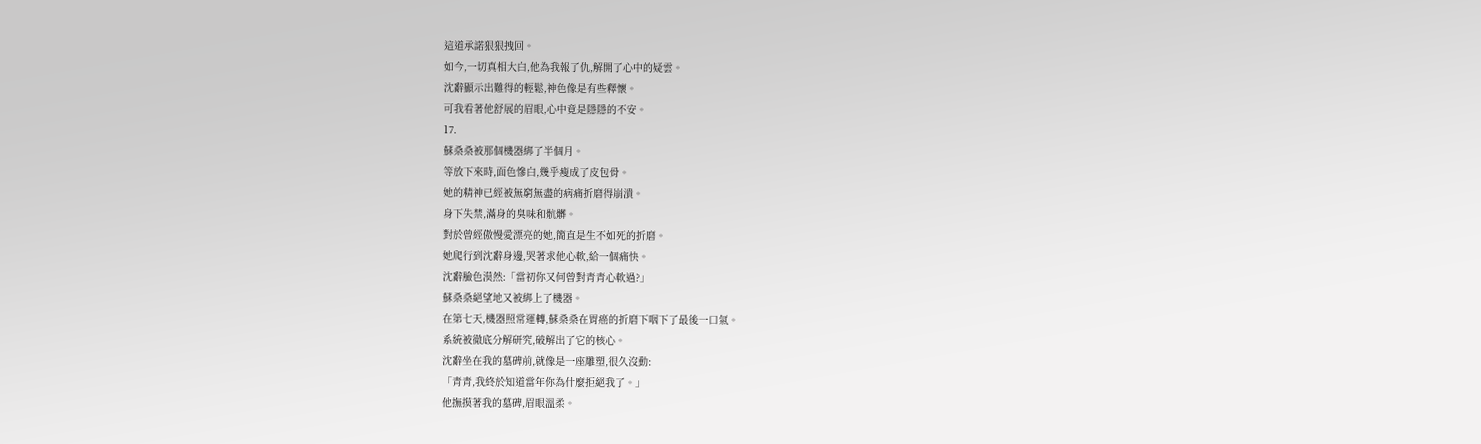這道承諾狠狠拽回。
如今,一切真相大白,他為我報了仇,解開了心中的疑雲。
沈辭顯示出難得的輕鬆,神色像是有些釋懷。
可我看著他舒展的眉眼,心中竟是隱隱的不安。
17.
蘇桑桑被那個機器綁了半個月。
等放下來時,面色慘白,幾乎瘦成了皮包骨。
她的精神已經被無窮無盡的病痛折磨得崩潰。
身下失禁,滿身的臭味和骯髒。
對於曾經傲慢愛漂亮的她,簡直是生不如死的折磨。
她爬行到沈辭身邊,哭著求他心軟,給一個痛快。
沈辭臉色漠然:「當初你又何曾對青青心軟過?」
蘇桑桑絕望地又被綁上了機器。
在第七天,機器照常運轉,蘇桑桑在胃癌的折磨下咽下了最後一口氣。
系統被徹底分解研究,破解出了它的核心。
沈辭坐在我的墓碑前,就像是一座雕塑,很久沒動:
「青青,我終於知道當年你為什麼拒絕我了。」
他撫摸著我的墓碑,眉眼溫柔。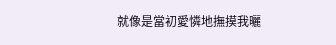就像是當初愛憐地撫摸我曬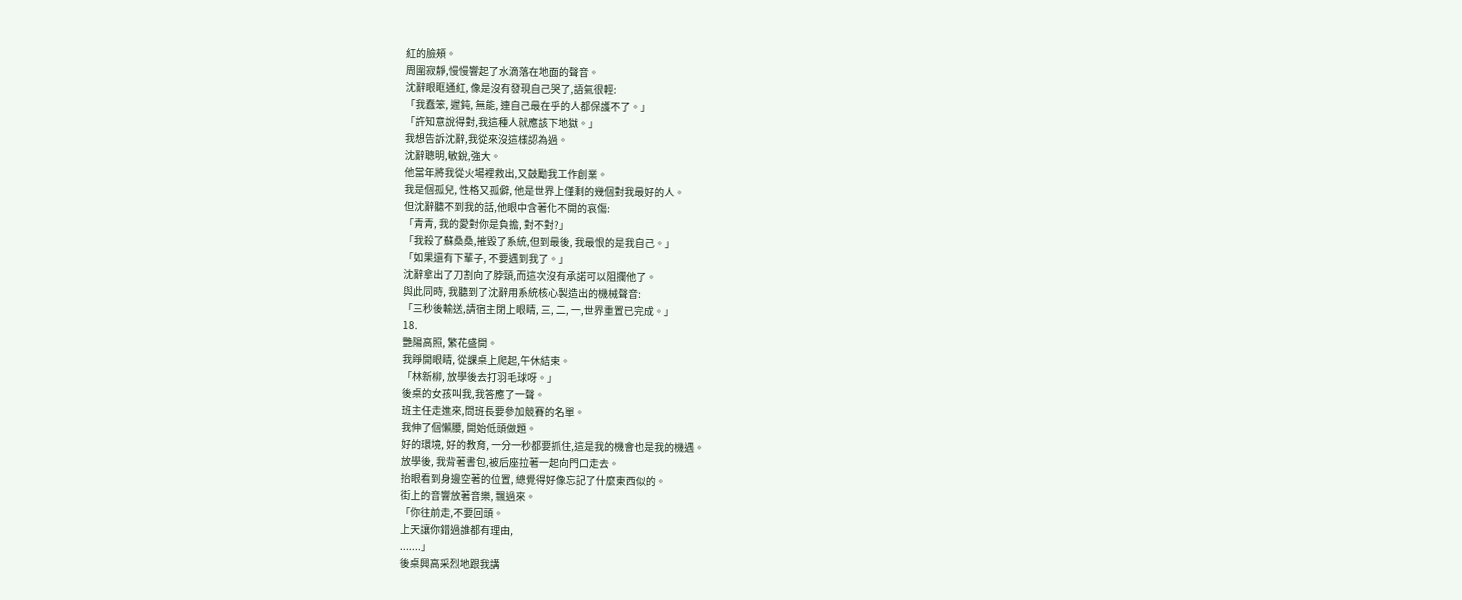紅的臉頰。
周圍寂靜,慢慢響起了水滴落在地面的聲音。
沈辭眼眶通紅, 像是沒有發現自己哭了,語氣很輕:
「我蠢笨, 遲鈍, 無能, 連自己最在乎的人都保護不了。」
「許知意說得對,我這種人就應該下地獄。」
我想告訴沈辭,我從來沒這樣認為過。
沈辭聰明,敏銳,強大。
他當年將我從火場裡救出,又鼓勵我工作創業。
我是個孤兒, 性格又孤僻, 他是世界上僅剩的幾個對我最好的人。
但沈辭聽不到我的話,他眼中含著化不開的哀傷:
「青青, 我的愛對你是負擔, 對不對?」
「我殺了蘇桑桑,摧毀了系統,但到最後, 我最恨的是我自己。」
「如果還有下輩子, 不要遇到我了。」
沈辭拿出了刀割向了脖頸,而這次沒有承諾可以阻攔他了。
與此同時, 我聽到了沈辭用系統核心製造出的機械聲音:
「三秒後輸送,請宿主閉上眼睛, 三, 二, 一,世界重置已完成。」
18.
艷陽高照, 繁花盛開。
我睜開眼睛, 從課桌上爬起,午休結束。
「林新柳, 放學後去打羽毛球呀。」
後桌的女孩叫我,我答應了一聲。
班主任走進來,問班長要參加競賽的名單。
我伸了個懶腰, 開始低頭做題。
好的環境, 好的教育, 一分一秒都要抓住,這是我的機會也是我的機遇。
放學後, 我背著書包,被后座拉著一起向門口走去。
抬眼看到身邊空著的位置, 總覺得好像忘記了什麼東西似的。
街上的音響放著音樂, 飄過來。
「你往前走,不要回頭。
上天讓你錯過誰都有理由,
.......」
後桌興高采烈地跟我講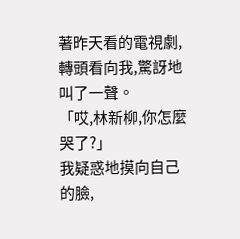著昨天看的電視劇, 轉頭看向我,驚訝地叫了一聲。
「哎,林新柳,你怎麼哭了?」
我疑惑地摸向自己的臉,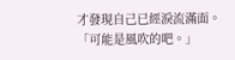才發現自己已經淚流滿面。
「可能是風吹的吧。」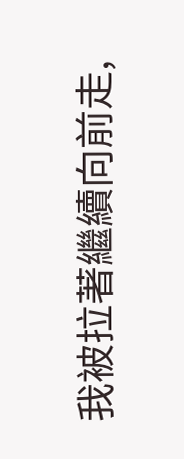我被拉著繼續向前走,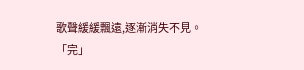歌聲緩緩飄遠,逐漸消失不見。
「完」